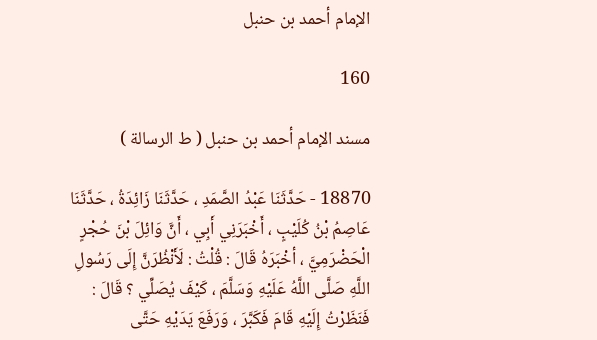الإمام أحمد بن حنبل

160

مسند الإمام أحمد بن حنبل ( ط الرسالة )

18870 - حَدَّثَنَا عَبْدُ الصَّمَدِ ، حَدَّثَنَا زَائِدَةُ ، حَدَّثَنَا عَاصِمُ بْنُ كُلَيْبٍ ، أَخْبَرَنِي أَبِي ، أَنَّ وَائِلَ بْنَ حُجْرٍ الْحَضْرَمِيَّ ، أخْبَرَهُ قَالَ : قُلْتُ : لَأَنْظُرَنَّ إِلَى رَسُولِ اللَّهِ صَلَّى اللَّهُ عَلَيْهِ وَسَلَّمَ ، كَيْفَ يُصَلِّي ؟ قَالَ : فَنَظَرْتُ إِلَيْهِ قَامَ فَكَبَّرَ ، وَرَفَعَ يَدَيْهِ حَتَّى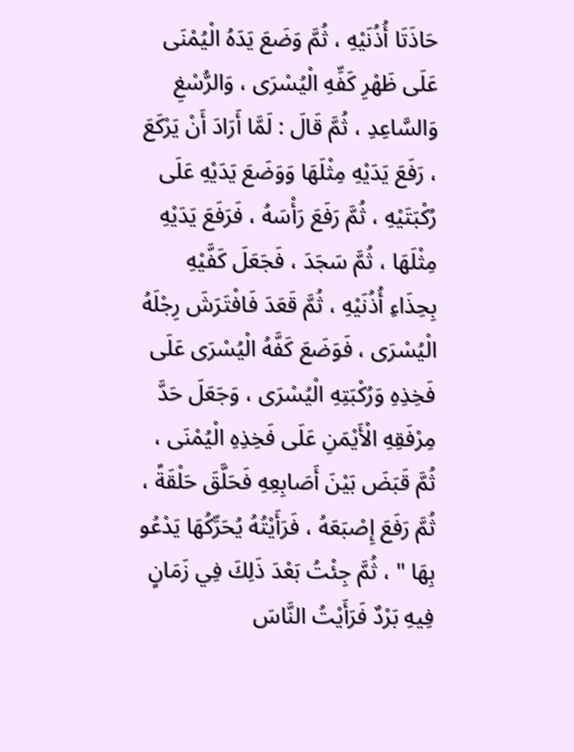حَاذَتَا أُذُنَيْهِ ، ثُمَّ وَضَعَ يَدَهُ الْيُمْنَى عَلَى ظَهْرِ كَفِّهِ الْيُسْرَى ، وَالرُّسْغِ وَالسَّاعِدِ ، ثُمَّ قَالَ : لَمَّا أَرَادَ أَنْ يَرْكَعَ ، رَفَعَ يَدَيْهِ مِثْلَهَا وَوَضَعَ يَدَيْهِ عَلَى رُكْبَتَيْهِ ، ثُمَّ رَفَعَ رَأْسَهُ ، فَرَفَعَ يَدَيْهِ مِثْلَهَا ، ثُمَّ سَجَدَ ، فَجَعَلَ كَفَّيْهِ بِحِذَاءِ أُذُنَيْهِ ، ثُمَّ قَعَدَ فَافْتَرَشَ رِجْلَهُ الْيُسْرَى ، فَوَضَعَ كَفَّهُ الْيُسْرَى عَلَى فَخِذِهِ وَرُكْبَتِهِ الْيُسْرَى ، وَجَعَلَ حَدَّ مِرْفَقِهِ الْأَيْمَنِ عَلَى فَخِذِهِ الْيُمْنَى ، ثُمَّ قَبَضَ بَيْنَ أَصَابِعِهِ فَحَلَّقَ حَلْقَةً ، ثُمَّ رَفَعَ إِصْبَعَهُ ، فَرَأَيْتُهُ يُحَرِّكُهَا يَدْعُو بِهَا " ، ثُمَّ جِئْتُ بَعْدَ ذَلِكَ فِي زَمَانٍ فِيهِ بَرْدٌ فَرَأَيْتُ النَّاسَ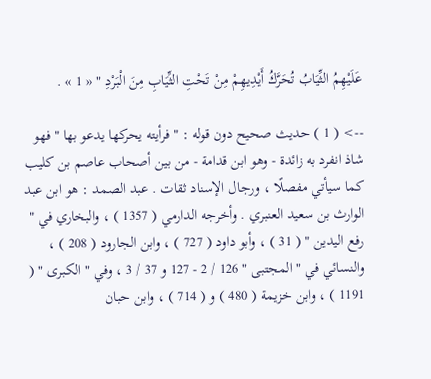عَلَيْهِمُ الثِّيَابُ تُحَرَّكُ أَيْدِيهِمْ مِنْ تَحْتِ الثِّيَابِ مِنَ الْبَرْدِ " « 1 » .

--> ( 1 ) حديث صحيح دون قوله : " فرأيته يحركها يدعو بها " فهو شاذ انفرد به زائدة - وهو ابن قدامة - من بين أصحاب عاصم بن كليب كما سيأتي مفصلًا ، ورجال الإسناد ثقات . عبد الصمد : هو ابن عبد الوارث بن سعيد العنبري . وأخرجه الدارمي ( 1357 ) ، والبخاري في " رفع اليدين " ( 31 ) ، وأبو داود ( 727 ) ، وابن الجارود ( 208 ) ، والنسائي في " المجتبى " 126 / 2 - 127 و 37 / 3 ، وفي " الكبرى " ( 1191 ) ، وابن خزيمة ( 480 ) و ( 714 ) ، وابن حبان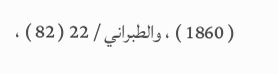( 1860 ) ، والطبراني / 22 ( 82 ) ،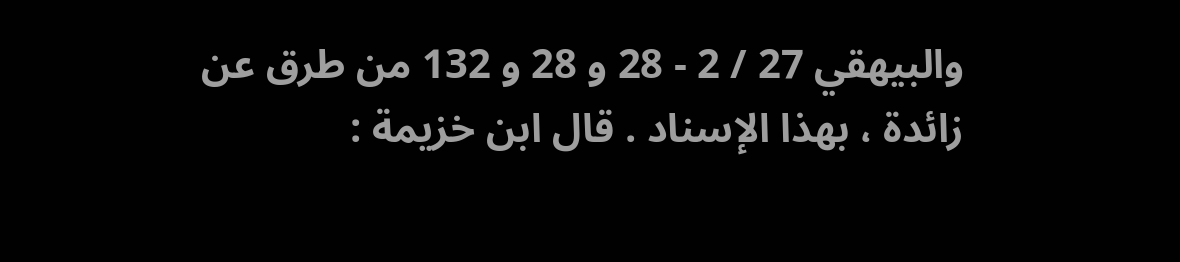والبيهقي 27 / 2 - 28 و 28 و 132 من طرق عن زائدة ، بهذا الإسناد . قال ابن خزيمة :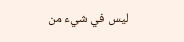ليس في شيء من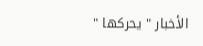الأخبار " يحركها "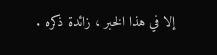إلا في هذا الخبر ، زائدة ذكره .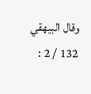وقال البيهقي 132 / 2 :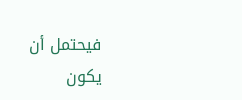فيحتمل أن يكون